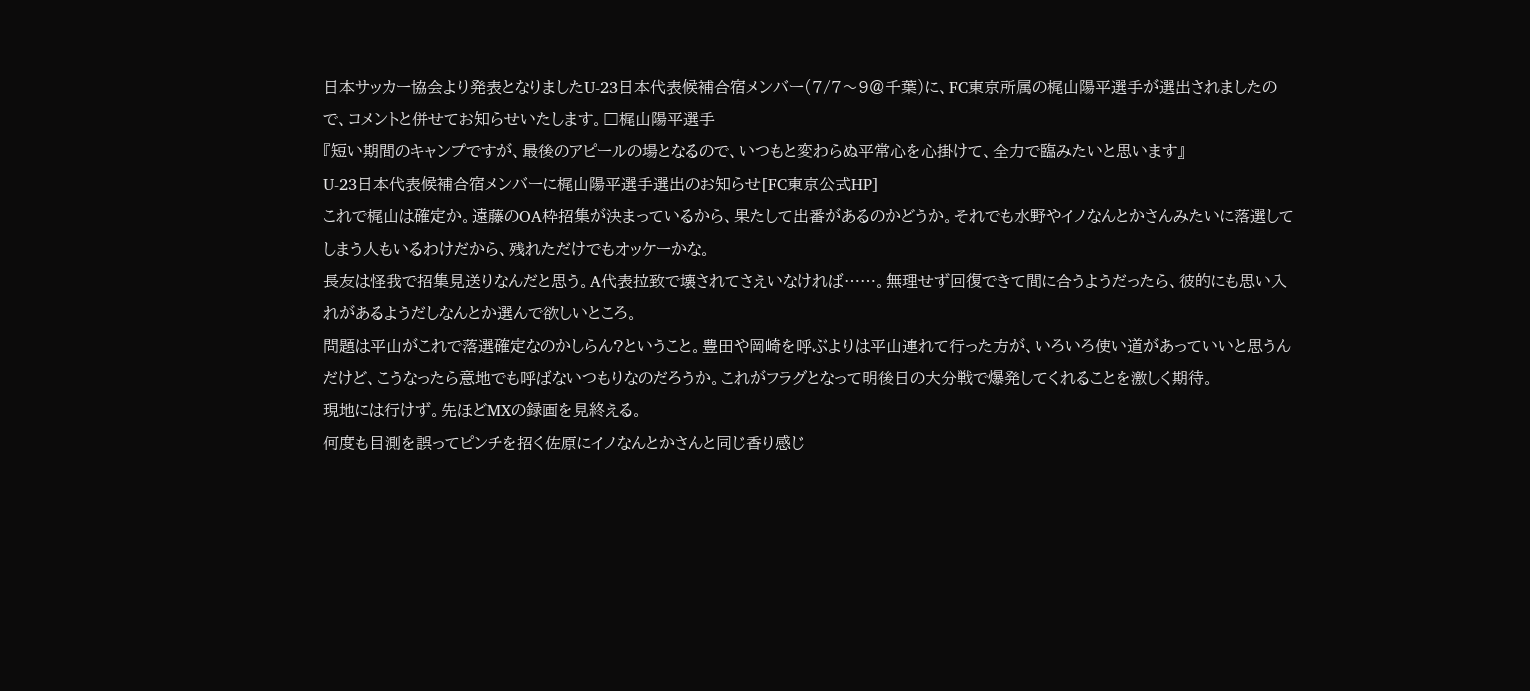日本サッカー協会より発表となりましたU-23日本代表候補合宿メンバー(7/7〜9@千葉)に、FC東京所属の梶山陽平選手が選出されましたので、コメントと併せてお知らせいたします。□梶山陽平選手
『短い期間のキャンプですが、最後のアピールの場となるので、いつもと変わらぬ平常心を心掛けて、全力で臨みたいと思います』
U-23日本代表候補合宿メンバーに梶山陽平選手選出のお知らせ[FC東京公式HP]
これで梶山は確定か。遠藤のOA枠招集が決まっているから、果たして出番があるのかどうか。それでも水野やイノなんとかさんみたいに落選してしまう人もいるわけだから、残れただけでもオッケーかな。
長友は怪我で招集見送りなんだと思う。A代表拉致で壊されてさえいなければ……。無理せず回復できて間に合うようだったら、彼的にも思い入れがあるようだしなんとか選んで欲しいところ。
問題は平山がこれで落選確定なのかしらん?ということ。豊田や岡崎を呼ぶよりは平山連れて行った方が、いろいろ使い道があっていいと思うんだけど、こうなったら意地でも呼ばないつもりなのだろうか。これがフラグとなって明後日の大分戦で爆発してくれることを激しく期待。
現地には行けず。先ほどMXの録画を見終える。
何度も目測を誤ってピンチを招く佐原にイノなんとかさんと同じ香り感じ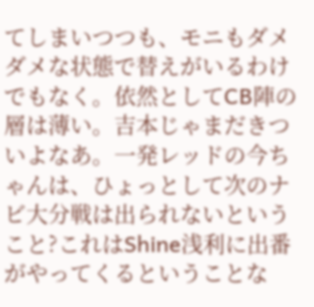てしまいつつも、モニもダメダメな状態で替えがいるわけでもなく。依然としてCB陣の層は薄い。吉本じゃまだきついよなあ。一発レッドの今ちゃんは、ひょっとして次のナビ大分戦は出られないということ?これはShine浅利に出番がやってくるということな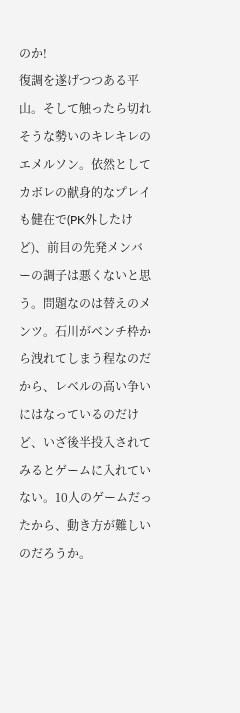のか!
復調を遂げつつある平山。そして触ったら切れそうな勢いのキレキレのエメルソン。依然としてカボレの献身的なプレイも健在で(PK外したけど)、前目の先発メンバーの調子は悪くないと思う。問題なのは替えのメンツ。石川がベンチ枠から洩れてしまう程なのだから、レベルの高い争いにはなっているのだけど、いざ後半投入されてみるとゲームに入れていない。10人のゲームだったから、動き方が難しいのだろうか。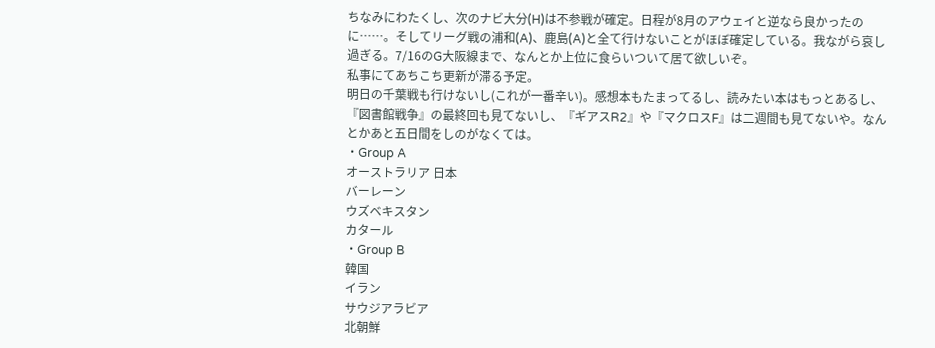ちなみにわたくし、次のナビ大分(H)は不参戦が確定。日程が8月のアウェイと逆なら良かったのに……。そしてリーグ戦の浦和(A)、鹿島(A)と全て行けないことがほぼ確定している。我ながら哀し過ぎる。7/16のG大阪線まで、なんとか上位に食らいついて居て欲しいぞ。
私事にてあちこち更新が滞る予定。
明日の千葉戦も行けないし(これが一番辛い)。感想本もたまってるし、読みたい本はもっとあるし、『図書館戦争』の最終回も見てないし、『ギアスR2』や『マクロスF』は二週間も見てないや。なんとかあと五日間をしのがなくては。
・Group A
オーストラリア 日本
バーレーン
ウズベキスタン
カタール
・Group B
韓国
イラン
サウジアラビア
北朝鮮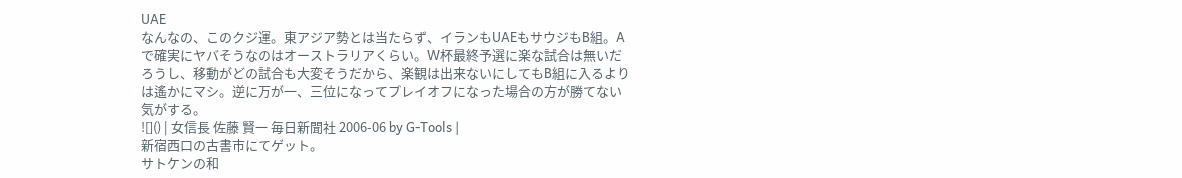UAE
なんなの、このクジ運。東アジア勢とは当たらず、イランもUAEもサウジもB組。Aで確実にヤバそうなのはオーストラリアくらい。W杯最終予選に楽な試合は無いだろうし、移動がどの試合も大変そうだから、楽観は出来ないにしてもB組に入るよりは遙かにマシ。逆に万が一、三位になってプレイオフになった場合の方が勝てない気がする。
![]() | 女信長 佐藤 賢一 毎日新聞社 2006-06 by G-Tools |
新宿西口の古書市にてゲット。
サトケンの和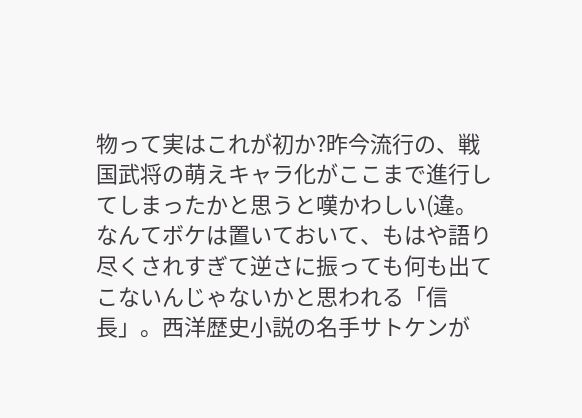物って実はこれが初か?昨今流行の、戦国武将の萌えキャラ化がここまで進行してしまったかと思うと嘆かわしい(違。なんてボケは置いておいて、もはや語り尽くされすぎて逆さに振っても何も出てこないんじゃないかと思われる「信長」。西洋歴史小説の名手サトケンが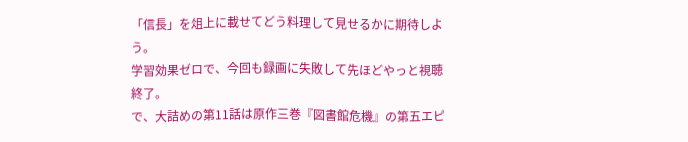「信長」を俎上に載せてどう料理して見せるかに期待しよう。
学習効果ゼロで、今回も録画に失敗して先ほどやっと視聴終了。
で、大詰めの第11話は原作三巻『図書館危機』の第五エピ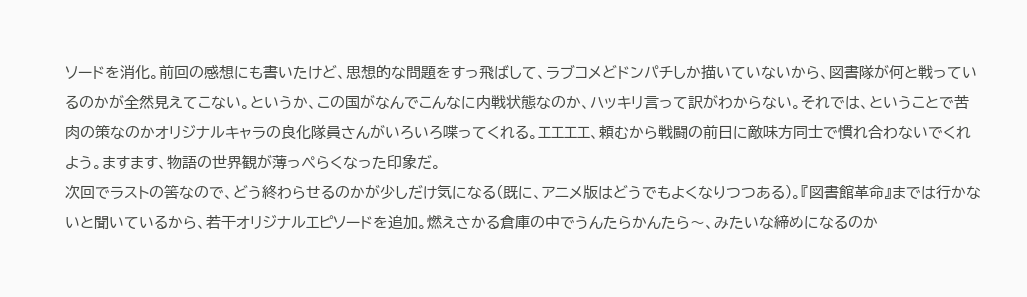ソードを消化。前回の感想にも書いたけど、思想的な問題をすっ飛ばして、ラブコメどドンパチしか描いていないから、図書隊が何と戦っているのかが全然見えてこない。というか、この国がなんでこんなに内戦状態なのか、ハッキリ言って訳がわからない。それでは、ということで苦肉の策なのかオリジナルキャラの良化隊員さんがいろいろ喋ってくれる。エエエエ、頼むから戦闘の前日に敵味方同士で慣れ合わないでくれよう。ますます、物語の世界観が薄っぺらくなった印象だ。
次回でラストの筈なので、どう終わらせるのかが少しだけ気になる(既に、アニメ版はどうでもよくなりつつある)。『図書館革命』までは行かないと聞いているから、若干オリジナルエピソードを追加。燃えさかる倉庫の中でうんたらかんたら〜、みたいな締めになるのか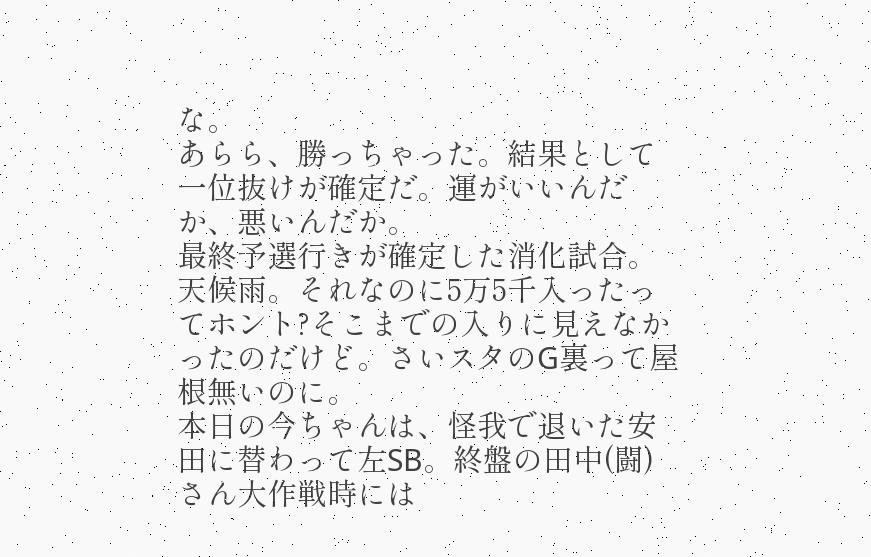な。
あらら、勝っちゃった。結果として一位抜けが確定だ。運がいいんだか、悪いんだか。
最終予選行きが確定した消化試合。天候雨。それなのに5万5千入ったってホント?そこまでの入りに見えなかったのだけど。さいスタのG裏って屋根無いのに。
本日の今ちゃんは、怪我で退いた安田に替わって左SB。終盤の田中(闘)さん大作戦時には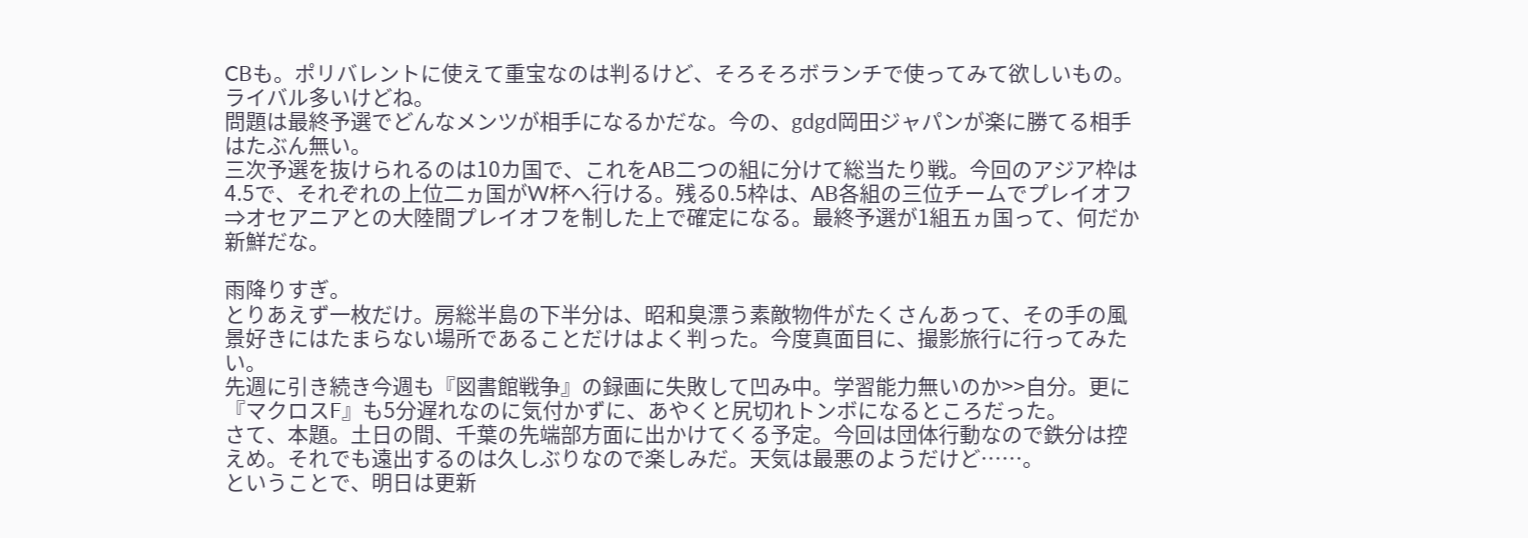CBも。ポリバレントに使えて重宝なのは判るけど、そろそろボランチで使ってみて欲しいもの。ライバル多いけどね。
問題は最終予選でどんなメンツが相手になるかだな。今の、gdgd岡田ジャパンが楽に勝てる相手はたぶん無い。
三次予選を抜けられるのは10カ国で、これをAB二つの組に分けて総当たり戦。今回のアジア枠は4.5で、それぞれの上位二ヵ国がW杯へ行ける。残る0.5枠は、AB各組の三位チームでプレイオフ⇒オセアニアとの大陸間プレイオフを制した上で確定になる。最終予選が1組五ヵ国って、何だか新鮮だな。

雨降りすぎ。
とりあえず一枚だけ。房総半島の下半分は、昭和臭漂う素敵物件がたくさんあって、その手の風景好きにはたまらない場所であることだけはよく判った。今度真面目に、撮影旅行に行ってみたい。
先週に引き続き今週も『図書館戦争』の録画に失敗して凹み中。学習能力無いのか>>自分。更に『マクロスF』も5分遅れなのに気付かずに、あやくと尻切れトンボになるところだった。
さて、本題。土日の間、千葉の先端部方面に出かけてくる予定。今回は団体行動なので鉄分は控えめ。それでも遠出するのは久しぶりなので楽しみだ。天気は最悪のようだけど……。
ということで、明日は更新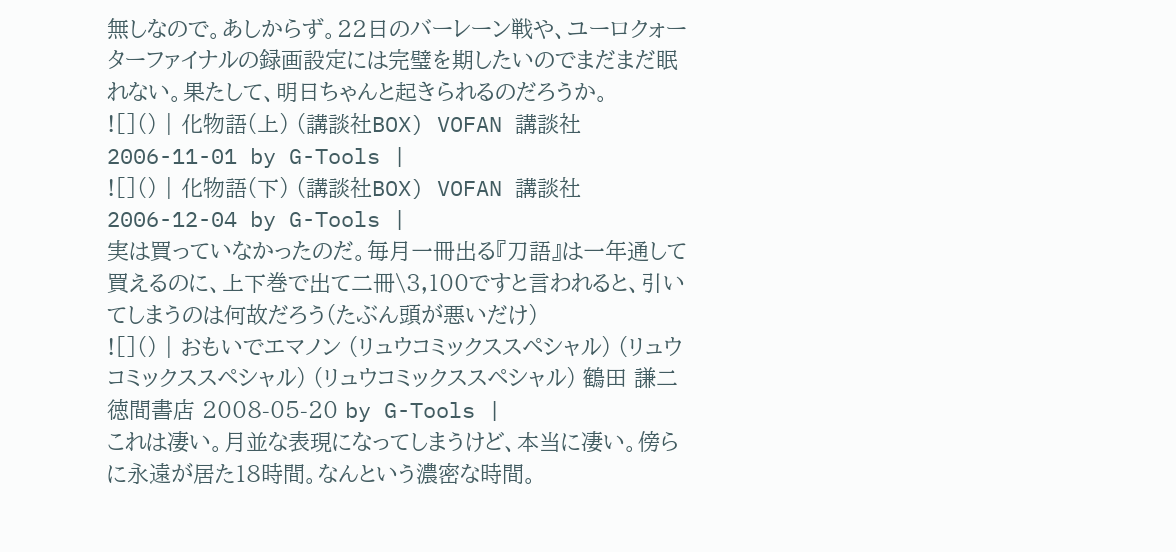無しなので。あしからず。22日のバーレーン戦や、ユーロクォーターファイナルの録画設定には完璧を期したいのでまだまだ眠れない。果たして、明日ちゃんと起きられるのだろうか。
![]() | 化物語(上) (講談社BOX) VOFAN 講談社 2006-11-01 by G-Tools |
![]() | 化物語(下) (講談社BOX) VOFAN 講談社 2006-12-04 by G-Tools |
実は買っていなかったのだ。毎月一冊出る『刀語』は一年通して買えるのに、上下巻で出て二冊\3,100ですと言われると、引いてしまうのは何故だろう(たぶん頭が悪いだけ)
![]() | おもいでエマノン (リュウコミックススペシャル) (リュウコミックススペシャル) (リュウコミックススペシャル) 鶴田 謙二 徳間書店 2008-05-20 by G-Tools |
これは凄い。月並な表現になってしまうけど、本当に凄い。傍らに永遠が居た18時間。なんという濃密な時間。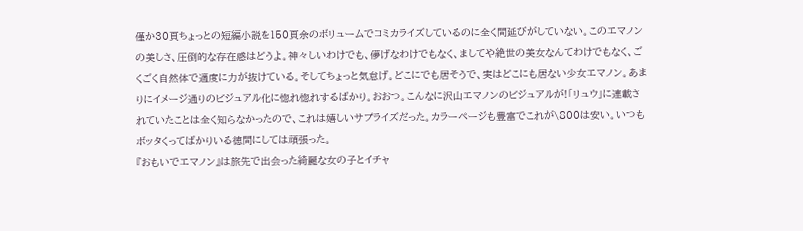僅か30頁ちょっとの短編小説を150頁余のボリュームでコミカライズしているのに全く間延びがしていない。このエマノンの美しさ、圧倒的な存在感はどうよ。神々しいわけでも、儚げなわけでもなく、ましてや絶世の美女なんてわけでもなく、ごくごく自然体で適度に力が抜けている。そしてちょっと気怠げ。どこにでも居そうで、実はどこにも居ない少女エマノン。あまりにイメージ通りのビジュアル化に惚れ惚れするばかり。おおつ。こんなに沢山エマノンのビジュアルが!「リュウ」に連載されていたことは全く知らなかったので、これは嬉しいサプライズだった。カラーページも豊富でこれが\800は安い。いつもボッタくってばかりいる徳間にしては頑張った。
『おもいでエマノン』は旅先で出会った綺麗な女の子とイチャ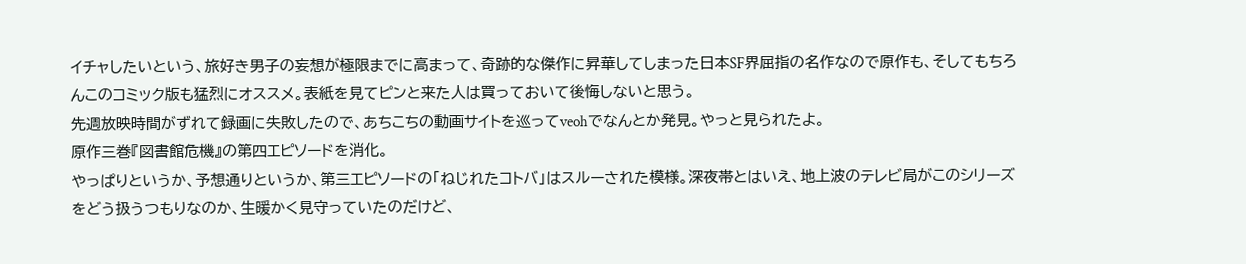イチャしたいという、旅好き男子の妄想が極限までに高まって、奇跡的な傑作に昇華してしまった日本SF界屈指の名作なので原作も、そしてもちろんこのコミック版も猛烈にオススメ。表紙を見てピンと来た人は買っておいて後悔しないと思う。
先週放映時間がずれて録画に失敗したので、あちこちの動画サイトを巡ってveohでなんとか発見。やっと見られたよ。
原作三巻『図書館危機』の第四エピソードを消化。
やっぱりというか、予想通りというか、第三エピソードの「ねじれたコトバ」はスルーされた模様。深夜帯とはいえ、地上波のテレビ局がこのシリーズをどう扱うつもりなのか、生暖かく見守っていたのだけど、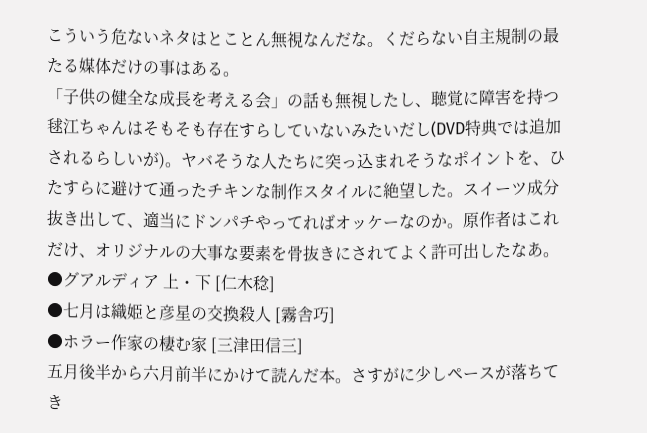こういう危ないネタはとことん無視なんだな。くだらない自主規制の最たる媒体だけの事はある。
「子供の健全な成長を考える会」の話も無視したし、聴覚に障害を持つ毬江ちゃんはそもそも存在すらしていないみたいだし(DVD特典では追加されるらしいが)。ヤバそうな人たちに突っ込まれそうなポイントを、ひたすらに避けて通ったチキンな制作スタイルに絶望した。スイーツ成分抜き出して、適当にドンパチやってればオッケーなのか。原作者はこれだけ、オリジナルの大事な要素を骨抜きにされてよく許可出したなあ。
●グアルディア 上・下 [仁木稔]
●七月は織姫と彦星の交換殺人 [霧舎巧]
●ホラー作家の棲む家 [三津田信三]
五月後半から六月前半にかけて読んだ本。さすがに少しペースが落ちてき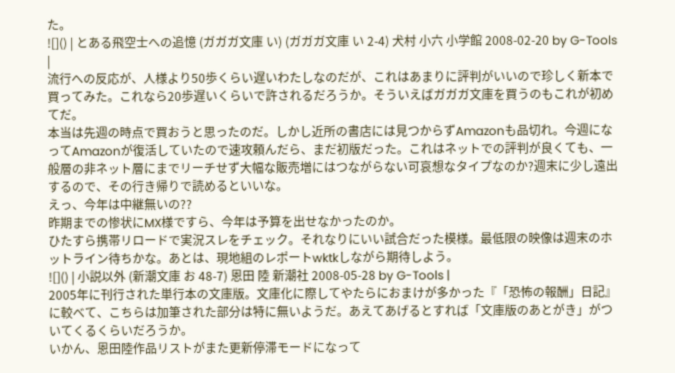た。
![]() | とある飛空士への追憶 (ガガガ文庫 い) (ガガガ文庫 い 2-4) 犬村 小六 小学館 2008-02-20 by G-Tools |
流行への反応が、人様より50歩くらい遅いわたしなのだが、これはあまりに評判がいいので珍しく新本で買ってみた。これなら20歩遅いくらいで許されるだろうか。そういえばガガガ文庫を買うのもこれが初めてだ。
本当は先週の時点で買おうと思ったのだ。しかし近所の書店には見つからずAmazonも品切れ。今週になってAmazonが復活していたので速攻頼んだら、まだ初版だった。これはネットでの評判が良くても、一般層の非ネット層にまでリーチせず大幅な販売増にはつながらない可哀想なタイプなのか?週末に少し遠出するので、その行き帰りで読めるといいな。
えっ、今年は中継無いの??
昨期までの惨状にMX様ですら、今年は予算を出せなかったのか。
ひたすら携帯リロードで実況スレをチェック。それなりにいい試合だった模様。最低限の映像は週末のホットライン待ちかな。あとは、現地組のレポートwktkしながら期待しよう。
![]() | 小説以外 (新潮文庫 お 48-7) 恩田 陸 新潮社 2008-05-28 by G-Tools |
2005年に刊行された単行本の文庫版。文庫化に際してやたらにおまけが多かった『「恐怖の報酬」日記』に較べて、こちらは加筆された部分は特に無いようだ。あえてあげるとすれば「文庫版のあとがき」がついてくるくらいだろうか。
いかん、恩田陸作品リストがまた更新停滞モードになって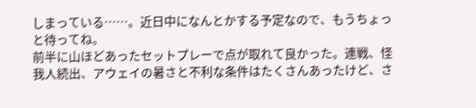しまっている……。近日中になんとかする予定なので、もうちょっと待ってね。
前半に山ほどあったセットプレーで点が取れて良かった。連戦、怪我人続出、アウェイの暑さと不利な条件はたくさんあったけど、さ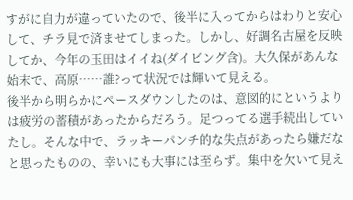すがに自力が違っていたので、後半に入ってからはわりと安心して、チラ見で済ませてしまった。しかし、好調名古屋を反映してか、今年の玉田はイイね(ダイビング含)。大久保があんな始末で、高原……誰?って状況では輝いて見える。
後半から明らかにペースダウンしたのは、意図的にというよりは疲労の蓄積があったからだろう。足つってる選手続出していたし。そんな中で、ラッキーパンチ的な失点があったら嫌だなと思ったものの、幸いにも大事には至らず。集中を欠いて見え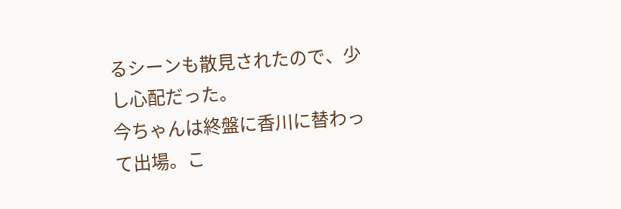るシーンも散見されたので、少し心配だった。
今ちゃんは終盤に香川に替わって出場。こ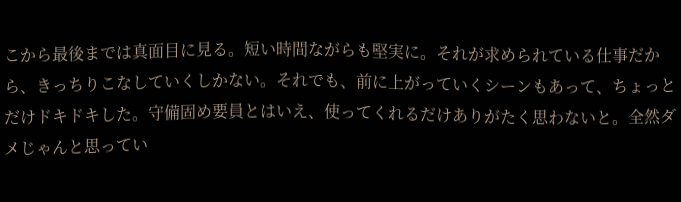こから最後までは真面目に見る。短い時間ながらも堅実に。それが求められている仕事だから、きっちりこなしていくしかない。それでも、前に上がっていくシーンもあって、ちょっとだけドキドキした。守備固め要員とはいえ、使ってくれるだけありがたく思わないと。全然ダメじゃんと思ってい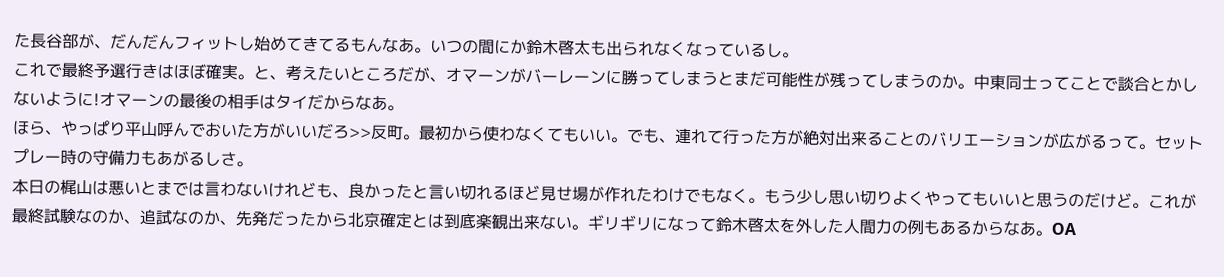た長谷部が、だんだんフィットし始めてきてるもんなあ。いつの間にか鈴木啓太も出られなくなっているし。
これで最終予選行きはほぼ確実。と、考えたいところだが、オマーンがバーレーンに勝ってしまうとまだ可能性が残ってしまうのか。中東同士ってことで談合とかしないように!オマーンの最後の相手はタイだからなあ。
ほら、やっぱり平山呼んでおいた方がいいだろ>>反町。最初から使わなくてもいい。でも、連れて行った方が絶対出来ることのバリエーションが広がるって。セットプレー時の守備力もあがるしさ。
本日の梶山は悪いとまでは言わないけれども、良かったと言い切れるほど見せ場が作れたわけでもなく。もう少し思い切りよくやってもいいと思うのだけど。これが最終試験なのか、追試なのか、先発だったから北京確定とは到底楽観出来ない。ギリギリになって鈴木啓太を外した人間力の例もあるからなあ。OA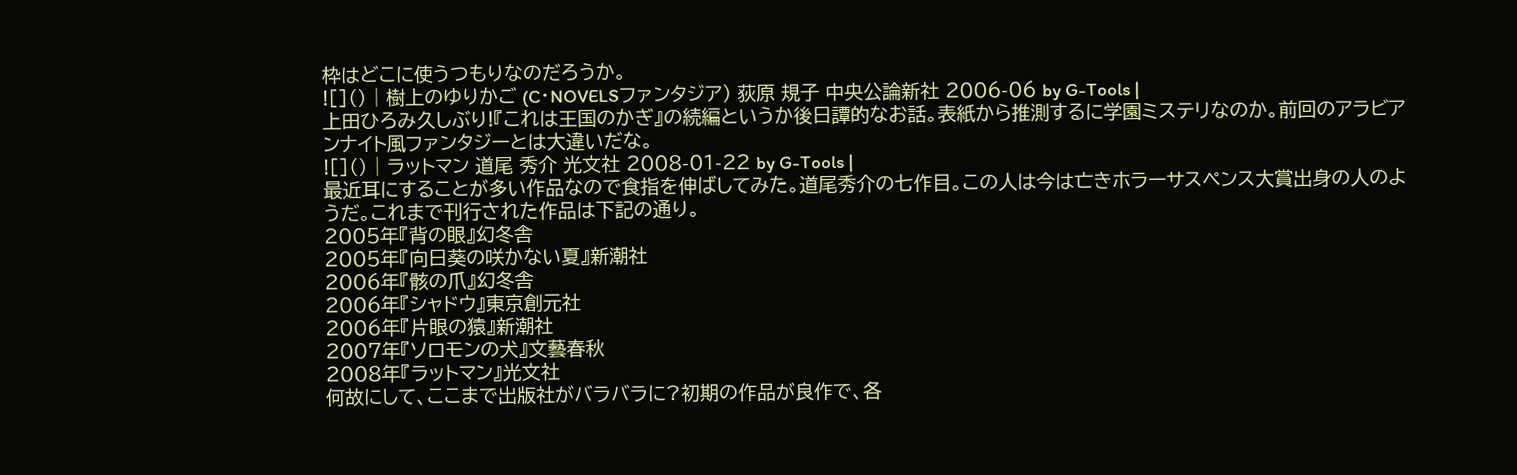枠はどこに使うつもりなのだろうか。
![]() | 樹上のゆりかご (C・NOVELSファンタジア) 荻原 規子 中央公論新社 2006-06 by G-Tools |
上田ひろみ久しぶり!『これは王国のかぎ』の続編というか後日譚的なお話。表紙から推測するに学園ミステリなのか。前回のアラビアンナイト風ファンタジーとは大違いだな。
![]() | ラットマン 道尾 秀介 光文社 2008-01-22 by G-Tools |
最近耳にすることが多い作品なので食指を伸ばしてみた。道尾秀介の七作目。この人は今は亡きホラーサスペンス大賞出身の人のようだ。これまで刊行された作品は下記の通り。
2005年『背の眼』幻冬舎
2005年『向日葵の咲かない夏』新潮社
2006年『骸の爪』幻冬舎
2006年『シャドウ』東京創元社
2006年『片眼の猿』新潮社
2007年『ソロモンの犬』文藝春秋
2008年『ラットマン』光文社
何故にして、ここまで出版社がバラバラに?初期の作品が良作で、各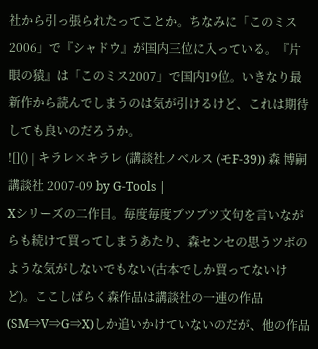社から引っ張られたってことか。ちなみに「このミス2006」で『シャドウ』が国内三位に入っている。『片眼の猿』は「このミス2007」で国内19位。いきなり最新作から読んでしまうのは気が引けるけど、これは期待しても良いのだろうか。
![]() | キラレ×キラレ (講談社ノベルス (モF-39)) 森 博嗣 講談社 2007-09 by G-Tools |
Xシリーズの二作目。毎度毎度ブツブツ文句を言いながらも続けて買ってしまうあたり、森センセの思うツボのような気がしないでもない(古本でしか買ってないけど)。ここしばらく森作品は講談社の一連の作品(SM⇒V⇒G⇒X)しか追いかけていないのだが、他の作品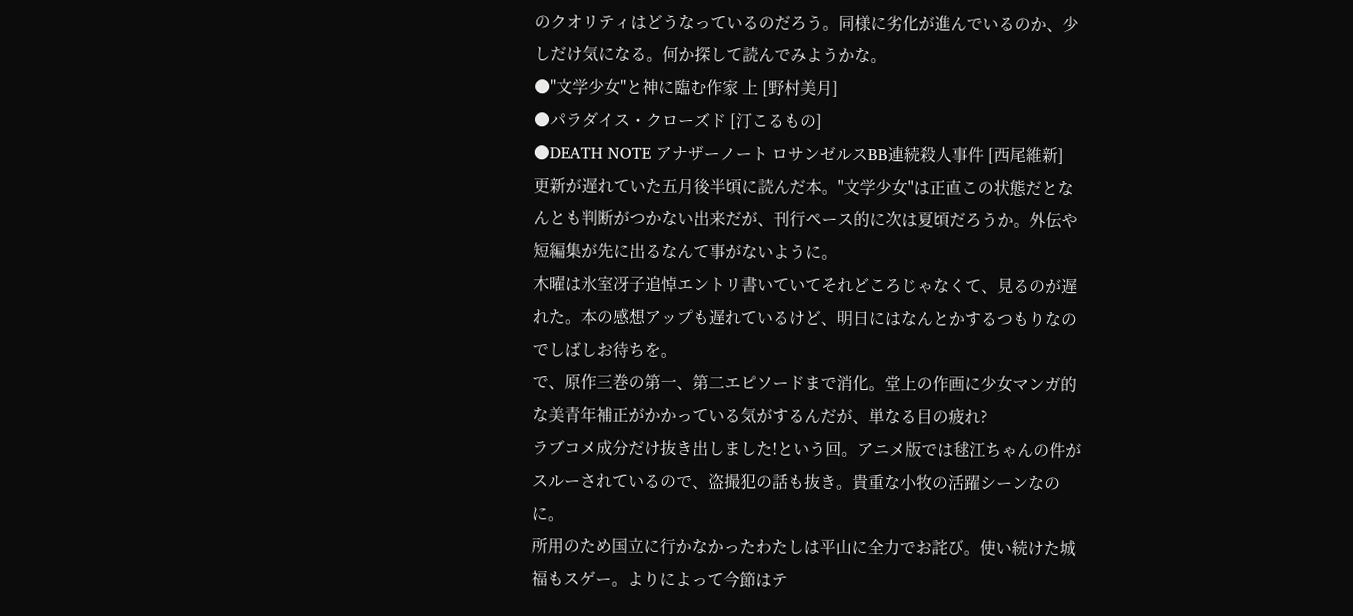のクオリティはどうなっているのだろう。同様に劣化が進んでいるのか、少しだけ気になる。何か探して読んでみようかな。
●"文学少女"と神に臨む作家 上 [野村美月]
●パラダイス・クローズド [汀こるもの]
●DEATH NOTE アナザーノート ロサンゼルスBB連続殺人事件 [西尾維新]
更新が遅れていた五月後半頃に読んだ本。"文学少女"は正直この状態だとなんとも判断がつかない出来だが、刊行ペース的に次は夏頃だろうか。外伝や短編集が先に出るなんて事がないように。
木曜は氷室冴子追悼エントリ書いていてそれどころじゃなくて、見るのが遅れた。本の感想アップも遅れているけど、明日にはなんとかするつもりなのでしばしお待ちを。
で、原作三巻の第一、第二エピソードまで消化。堂上の作画に少女マンガ的な美青年補正がかかっている気がするんだが、単なる目の疲れ?
ラブコメ成分だけ抜き出しました!という回。アニメ版では毬江ちゃんの件がスルーされているので、盗撮犯の話も抜き。貴重な小牧の活躍シーンなのに。
所用のため国立に行かなかったわたしは平山に全力でお詫び。使い続けた城福もスゲー。よりによって今節はテ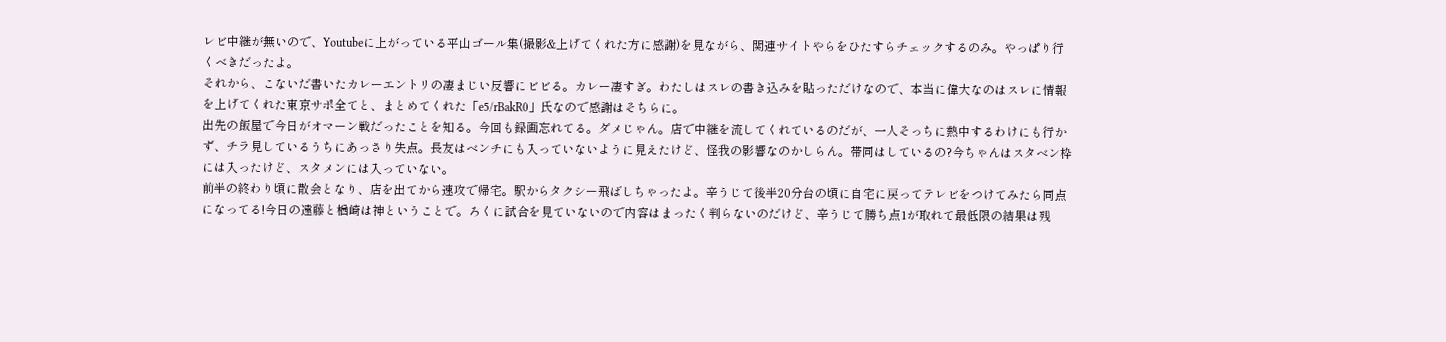レビ中継が無いので、Youtubeに上がっている平山ゴール集(撮影&上げてくれた方に感謝)を見ながら、関連サイトやらをひたすらチェックするのみ。やっぱり行くべきだったよ。
それから、こないだ書いたカレーエントリの凄まじい反響にビビる。カレー凄すぎ。わたしはスレの書き込みを貼っただけなので、本当に偉大なのはスレに情報を上げてくれた東京サポ全てと、まとめてくれた「e5/rBakR0」氏なので感謝はそちらに。
出先の飯屋で今日がオマーン戦だったことを知る。今回も録画忘れてる。ダメじゃん。店で中継を流してくれているのだが、一人そっちに熱中するわけにも行かず、チラ見しているうちにあっさり失点。長友はベンチにも入っていないように見えたけど、怪我の影響なのかしらん。帯同はしているの?今ちゃんはスタベン枠には入ったけど、スタメンには入っていない。
前半の終わり頃に散会となり、店を出てから速攻で帰宅。駅からタクシー飛ばしちゃったよ。辛うじて後半20分台の頃に自宅に戻ってテレビをつけてみたら同点になってる!今日の遠藤と楢崎は神ということで。ろくに試合を見ていないので内容はまったく判らないのだけど、辛うじて勝ち点1が取れて最低限の結果は残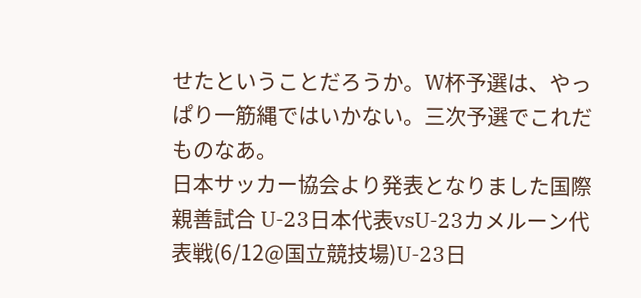せたということだろうか。W杯予選は、やっぱり一筋縄ではいかない。三次予選でこれだものなあ。
日本サッカー協会より発表となりました国際親善試合 U-23日本代表vsU-23カメルーン代表戦(6/12@国立競技場)U-23日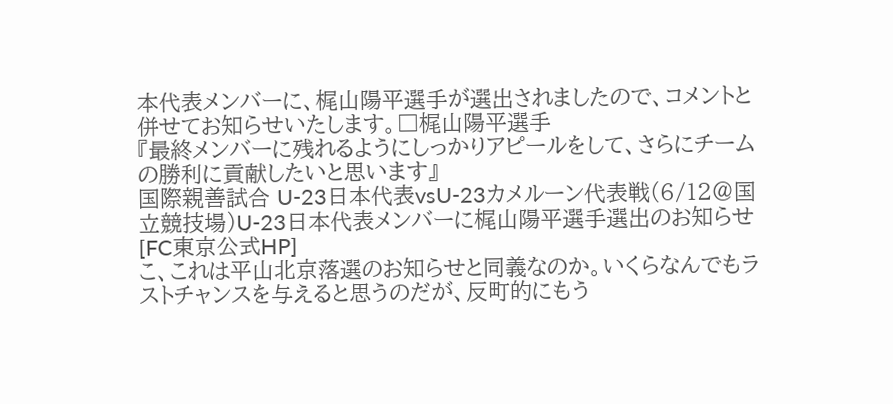本代表メンバーに、梶山陽平選手が選出されましたので、コメントと併せてお知らせいたします。□梶山陽平選手
『最終メンバーに残れるようにしっかりアピールをして、さらにチームの勝利に貢献したいと思います』
国際親善試合 U-23日本代表vsU-23カメルーン代表戦(6/12@国立競技場)U-23日本代表メンバーに梶山陽平選手選出のお知らせ[FC東京公式HP]
こ、これは平山北京落選のお知らせと同義なのか。いくらなんでもラストチャンスを与えると思うのだが、反町的にもう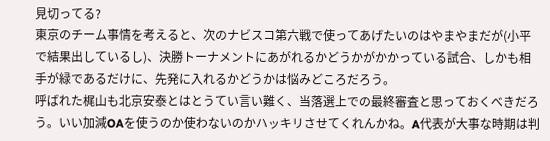見切ってる?
東京のチーム事情を考えると、次のナビスコ第六戦で使ってあげたいのはやまやまだが(小平で結果出しているし)、決勝トーナメントにあがれるかどうかがかかっている試合、しかも相手が緑であるだけに、先発に入れるかどうかは悩みどころだろう。
呼ばれた梶山も北京安泰とはとうてい言い難く、当落選上での最終審査と思っておくべきだろう。いい加減OAを使うのか使わないのかハッキリさせてくれんかね。A代表が大事な時期は判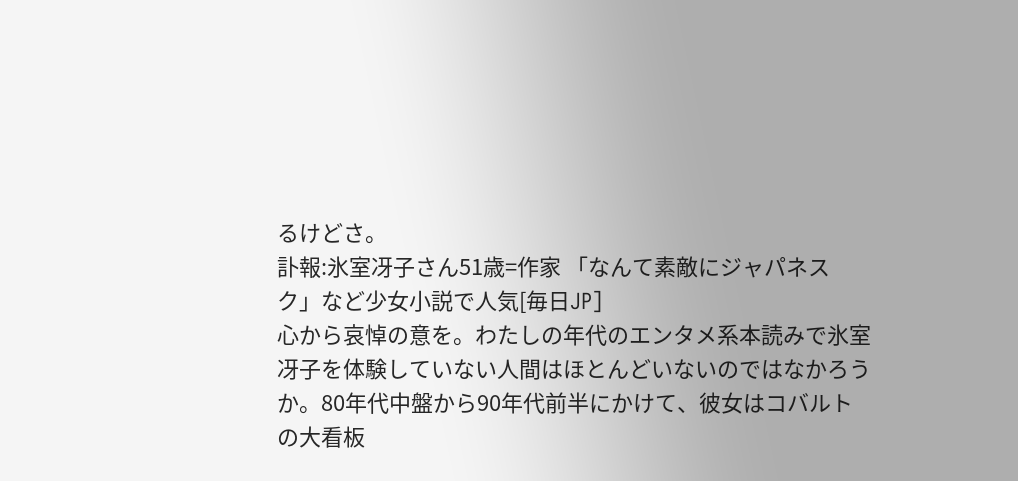るけどさ。
訃報:氷室冴子さん51歳=作家 「なんて素敵にジャパネスク」など少女小説で人気[毎日JP]
心から哀悼の意を。わたしの年代のエンタメ系本読みで氷室冴子を体験していない人間はほとんどいないのではなかろうか。80年代中盤から90年代前半にかけて、彼女はコバルトの大看板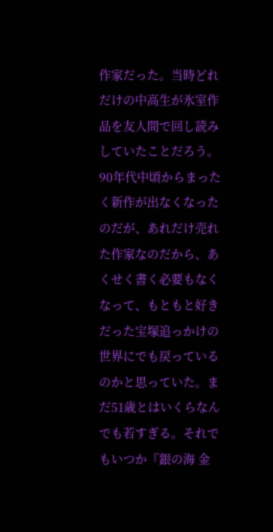作家だった。当時どれだけの中高生が氷室作品を友人間で回し読みしていたことだろう。
90年代中頃からまったく新作が出なくなったのだが、あれだけ売れた作家なのだから、あくせく書く必要もなくなって、もともと好きだった宝塚追っかけの世界にでも戻っているのかと思っていた。まだ51歳とはいくらなんでも若すぎる。それでもいつか『銀の海 金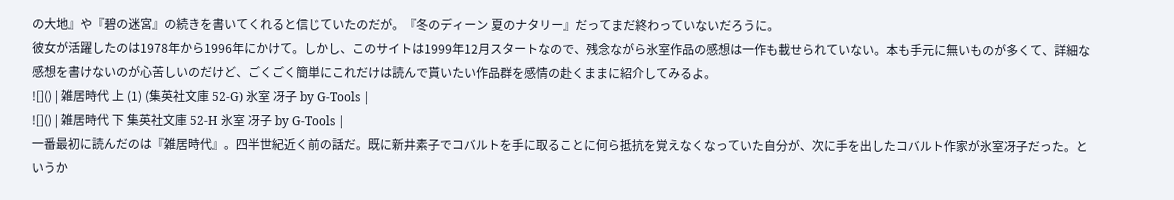の大地』や『碧の迷宮』の続きを書いてくれると信じていたのだが。『冬のディーン 夏のナタリー』だってまだ終わっていないだろうに。
彼女が活躍したのは1978年から1996年にかけて。しかし、このサイトは1999年12月スタートなので、残念ながら氷室作品の感想は一作も載せられていない。本も手元に無いものが多くて、詳細な感想を書けないのが心苦しいのだけど、ごくごく簡単にこれだけは読んで貰いたい作品群を感情の赴くままに紹介してみるよ。
![]() | 雑居時代 上 (1) (集英社文庫 52-G) 氷室 冴子 by G-Tools |
![]() | 雑居時代 下 集英社文庫 52-H 氷室 冴子 by G-Tools |
一番最初に読んだのは『雑居時代』。四半世紀近く前の話だ。既に新井素子でコバルトを手に取ることに何ら抵抗を覚えなくなっていた自分が、次に手を出したコバルト作家が氷室冴子だった。というか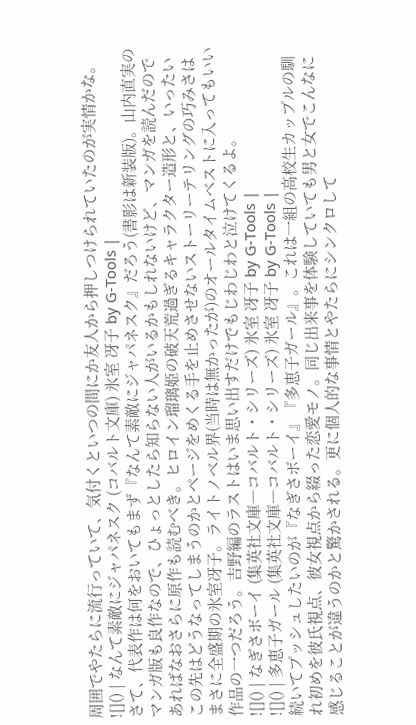周囲でやたらに流行っていて、気付くといつの間にか友人から押しつけられていたのが実情かな。
![]() | なんて素敵にジャパネスク (コバルト文庫) 氷室 冴子 by G-Tools |
さて、代表作は何をおいてもまず『なんて素敵にジャパネスク』だろう(書影は新装版)。山内直実のマンガ版も良作なので、ひょっとしたら知らない人がいるかもしれないけど、マンガを読んだのであればなおさらに原作も読むべき。ヒロイン瑠璃姫の破天荒過ぎるキャラクター造形と、いったいこの先はどうなってしまうのかとページをめくる手を止めさせないストーリーテリングの巧みさはまさに全盛期の氷室冴子。ライトノベル界(当時は無かったが)のオールタイムベストに入ってもいい作品の一つだろう。吉野編のラストはいま思い出すだけでもじわじわと泣けてくるよ。
![]() | なぎさボーイ (集英社文庫―コバルト・シリーズ) 氷室 冴子 by G-Tools |
![]() | 多恵子ガール (集英社文庫―コバルト・シリーズ) 氷室 冴子 by G-Tools |
続いてプッシュしたいのが『なぎさボーイ』『多恵子ガール』。これは一組の高校生カップルの馴れ初めを彼氏視点、彼女視点から綴った恋愛モノ。同じ出来事を体験していても男と女でこんなに感じることが違うのかと驚かされる。更に個人的な事情とやたらにシンクロして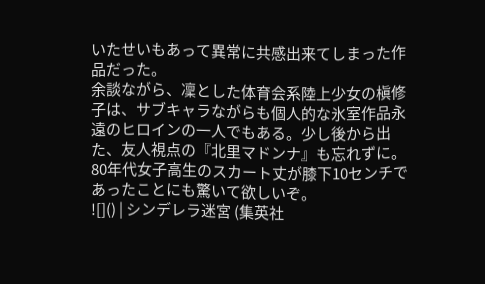いたせいもあって異常に共感出来てしまった作品だった。
余談ながら、凜とした体育会系陸上少女の槇修子は、サブキャラながらも個人的な氷室作品永遠のヒロインの一人でもある。少し後から出た、友人視点の『北里マドンナ』も忘れずに。80年代女子高生のスカート丈が膝下10センチであったことにも驚いて欲しいぞ。
![]() | シンデレラ迷宮 (集英社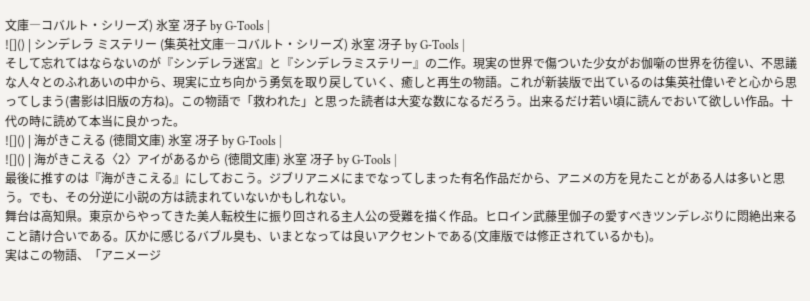文庫―コバルト・シリーズ) 氷室 冴子 by G-Tools |
![]() | シンデレラ ミステリー (集英社文庫―コバルト・シリーズ) 氷室 冴子 by G-Tools |
そして忘れてはならないのが『シンデレラ迷宮』と『シンデレラミステリー』の二作。現実の世界で傷ついた少女がお伽噺の世界を彷徨い、不思議な人々とのふれあいの中から、現実に立ち向かう勇気を取り戻していく、癒しと再生の物語。これが新装版で出ているのは集英社偉いぞと心から思ってしまう(書影は旧版の方ね)。この物語で「救われた」と思った読者は大変な数になるだろう。出来るだけ若い頃に読んでおいて欲しい作品。十代の時に読めて本当に良かった。
![]() | 海がきこえる (徳間文庫) 氷室 冴子 by G-Tools |
![]() | 海がきこえる〈2〉アイがあるから (徳間文庫) 氷室 冴子 by G-Tools |
最後に推すのは『海がきこえる』にしておこう。ジブリアニメにまでなってしまった有名作品だから、アニメの方を見たことがある人は多いと思う。でも、その分逆に小説の方は読まれていないかもしれない。
舞台は高知県。東京からやってきた美人転校生に振り回される主人公の受難を描く作品。ヒロイン武藤里伽子の愛すべきツンデレぶりに悶絶出来ること請け合いである。仄かに感じるバブル臭も、いまとなっては良いアクセントである(文庫版では修正されているかも)。
実はこの物語、「アニメージ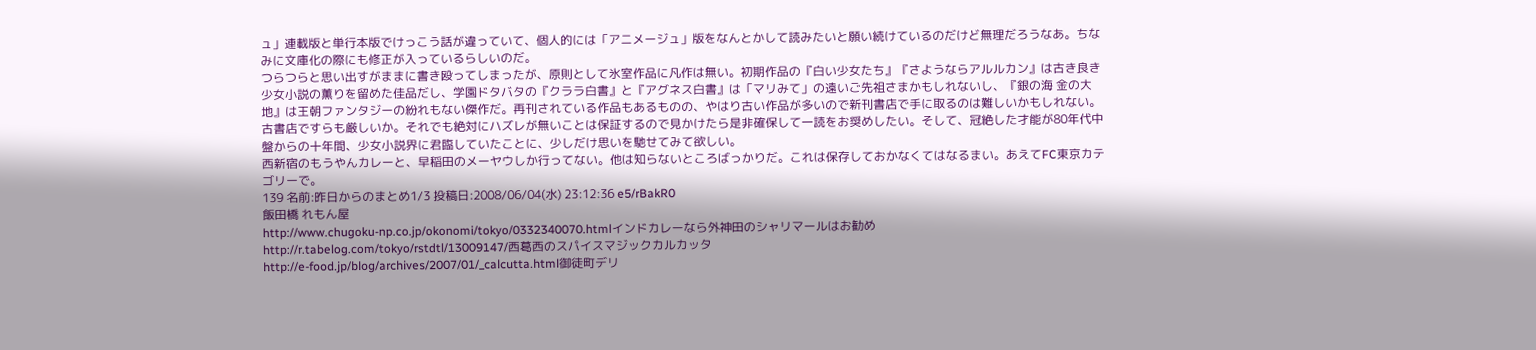ュ」連載版と単行本版でけっこう話が違っていて、個人的には「アニメージュ」版をなんとかして読みたいと願い続けているのだけど無理だろうなあ。ちなみに文庫化の際にも修正が入っているらしいのだ。
つらつらと思い出すがままに書き殴ってしまったが、原則として氷室作品に凡作は無い。初期作品の『白い少女たち』『さようならアルルカン』は古き良き少女小説の薫りを留めた佳品だし、学園ドタバタの『クララ白書』と『アグネス白書』は「マリみて」の遠いご先祖さまかもしれないし、『銀の海 金の大地』は王朝ファンタジーの紛れもない傑作だ。再刊されている作品もあるものの、やはり古い作品が多いので新刊書店で手に取るのは難しいかもしれない。古書店ですらも厳しいか。それでも絶対にハズレが無いことは保証するので見かけたら是非確保して一読をお奨めしたい。そして、冠絶した才能が80年代中盤からの十年間、少女小説界に君臨していたことに、少しだけ思いを馳せてみて欲しい。
西新宿のもうやんカレーと、早稲田のメーヤウしか行ってない。他は知らないところばっかりだ。これは保存しておかなくてはなるまい。あえてFC東京カテゴリーで。
139 名前:昨日からのまとめ1/3 投稿日:2008/06/04(水) 23:12:36 e5/rBakR0
飯田橋 れもん屋
http://www.chugoku-np.co.jp/okonomi/tokyo/0332340070.htmlインドカレーなら外神田のシャリマールはお勧め
http://r.tabelog.com/tokyo/rstdtl/13009147/西葛西のスパイスマジックカルカッタ
http://e-food.jp/blog/archives/2007/01/_calcutta.html御徒町デリ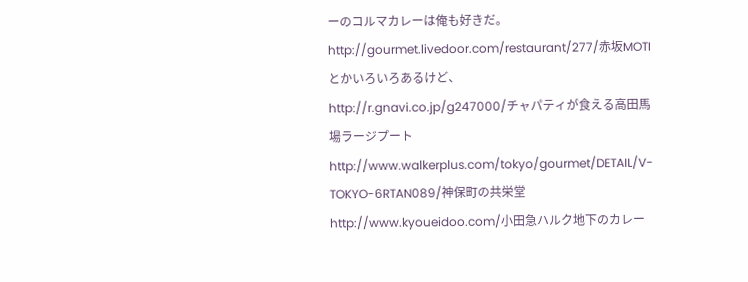ーのコルマカレーは俺も好きだ。
http://gourmet.livedoor.com/restaurant/277/赤坂MOTIとかいろいろあるけど、
http://r.gnavi.co.jp/g247000/チャパティが食える高田馬場ラージプート
http://www.walkerplus.com/tokyo/gourmet/DETAIL/V-TOKYO-6RTAN089/神保町の共栄堂
http://www.kyoueidoo.com/小田急ハルク地下のカレー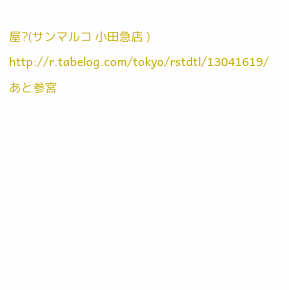屋?(サンマルコ 小田急店 )
http://r.tabelog.com/tokyo/rstdtl/13041619/あと参宮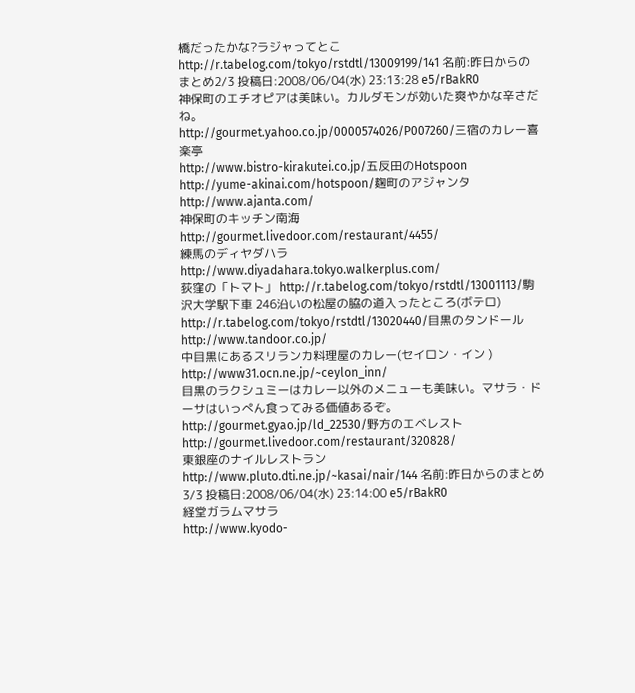橋だったかな?ラジャってとこ
http://r.tabelog.com/tokyo/rstdtl/13009199/141 名前:昨日からのまとめ2/3 投稿日:2008/06/04(水) 23:13:28 e5/rBakR0
神保町のエチオピアは美味い。カルダモンが効いた爽やかな辛さだね。
http://gourmet.yahoo.co.jp/0000574026/P007260/三宿のカレー喜楽亭
http://www.bistro-kirakutei.co.jp/五反田のHotspoon
http://yume-akinai.com/hotspoon/麹町のアジャンタ http://www.ajanta.com/
神保町のキッチン南海 http://gourmet.livedoor.com/restaurant/4455/
練馬のディヤダハラ http://www.diyadahara.tokyo.walkerplus.com/
荻窪の「トマト」 http://r.tabelog.com/tokyo/rstdtl/13001113/駒沢大学駅下車 246沿いの松屋の脇の道入ったところ(ボテロ)
http://r.tabelog.com/tokyo/rstdtl/13020440/目黒のタンドール
http://www.tandoor.co.jp/
中目黒にあるスリランカ料理屋のカレー(セイロン・イン )
http://www31.ocn.ne.jp/~ceylon_inn/
目黒のラクシュミーはカレー以外のメニューも美味い。マサラ・ドーサはいっぺん食ってみる価値あるぞ。
http://gourmet.gyao.jp/ld_22530/野方のエベレスト
http://gourmet.livedoor.com/restaurant/320828/
東銀座のナイルレストラン
http://www.pluto.dti.ne.jp/~kasai/nair/144 名前:昨日からのまとめ3/3 投稿日:2008/06/04(水) 23:14:00 e5/rBakR0
経堂ガラムマサラ
http://www.kyodo-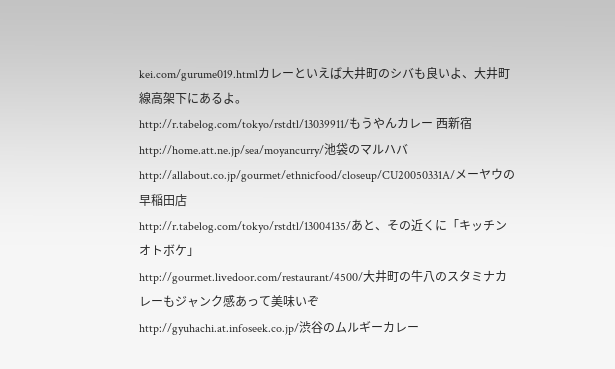kei.com/gurume019.htmlカレーといえば大井町のシバも良いよ、大井町線高架下にあるよ。
http://r.tabelog.com/tokyo/rstdtl/13039911/もうやんカレー 西新宿
http://home.att.ne.jp/sea/moyancurry/池袋のマルハバ
http://allabout.co.jp/gourmet/ethnicfood/closeup/CU20050331A/メーヤウの早稲田店
http://r.tabelog.com/tokyo/rstdtl/13004135/あと、その近くに「キッチン オトボケ」
http://gourmet.livedoor.com/restaurant/4500/大井町の牛八のスタミナカレーもジャンク感あって美味いぞ
http://gyuhachi.at.infoseek.co.jp/渋谷のムルギーカレー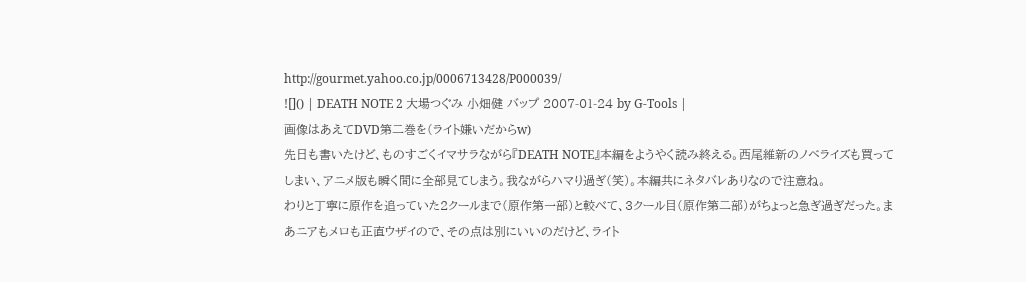http://gourmet.yahoo.co.jp/0006713428/P000039/
![]() | DEATH NOTE 2 大場つぐみ 小畑健 バップ 2007-01-24 by G-Tools |
画像はあえてDVD第二巻を(ライト嫌いだからw)
先日も書いたけど、ものすごくイマサラながら『DEATH NOTE』本編をようやく読み終える。西尾維新のノベライズも買ってしまい、アニメ版も瞬く間に全部見てしまう。我ながらハマり過ぎ(笑)。本編共にネタバレありなので注意ね。
わりと丁寧に原作を追っていた2クールまで(原作第一部)と較べて、3クール目(原作第二部)がちょっと急ぎ過ぎだった。まあニアもメロも正直ウザイので、その点は別にいいのだけど、ライト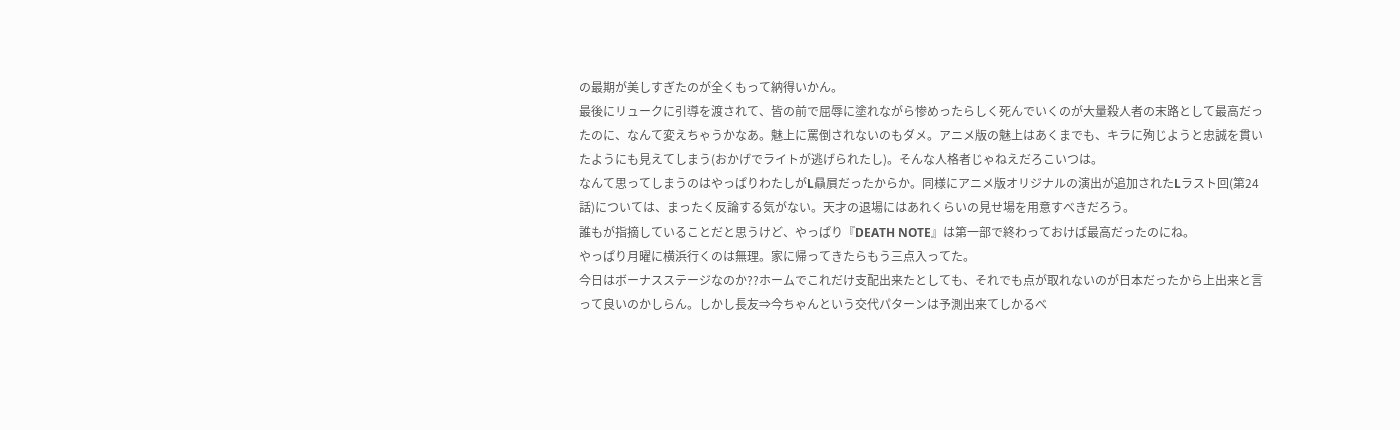の最期が美しすぎたのが全くもって納得いかん。
最後にリュークに引導を渡されて、皆の前で屈辱に塗れながら惨めったらしく死んでいくのが大量殺人者の末路として最高だったのに、なんて変えちゃうかなあ。魅上に罵倒されないのもダメ。アニメ版の魅上はあくまでも、キラに殉じようと忠誠を貫いたようにも見えてしまう(おかげでライトが逃げられたし)。そんな人格者じゃねえだろこいつは。
なんて思ってしまうのはやっぱりわたしがL贔屓だったからか。同様にアニメ版オリジナルの演出が追加されたLラスト回(第24話)については、まったく反論する気がない。天才の退場にはあれくらいの見せ場を用意すべきだろう。
誰もが指摘していることだと思うけど、やっぱり『DEATH NOTE』は第一部で終わっておけば最高だったのにね。
やっぱり月曜に横浜行くのは無理。家に帰ってきたらもう三点入ってた。
今日はボーナスステージなのか??ホームでこれだけ支配出来たとしても、それでも点が取れないのが日本だったから上出来と言って良いのかしらん。しかし長友⇒今ちゃんという交代パターンは予測出来てしかるべ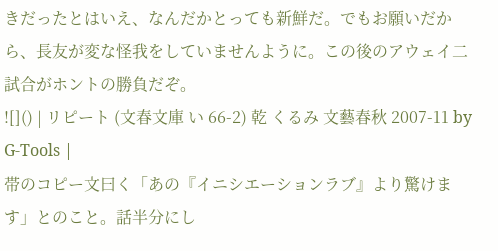きだったとはいえ、なんだかとっても新鮮だ。でもお願いだから、長友が変な怪我をしていませんように。この後のアウェイ二試合がホントの勝負だぞ。
![]() | リピート (文春文庫 い 66-2) 乾 くるみ 文藝春秋 2007-11 by G-Tools |
帯のコピー文曰く「あの『イニシエーションラブ』より驚けます」とのこと。話半分にし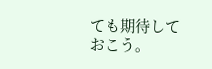ても期待しておこう。